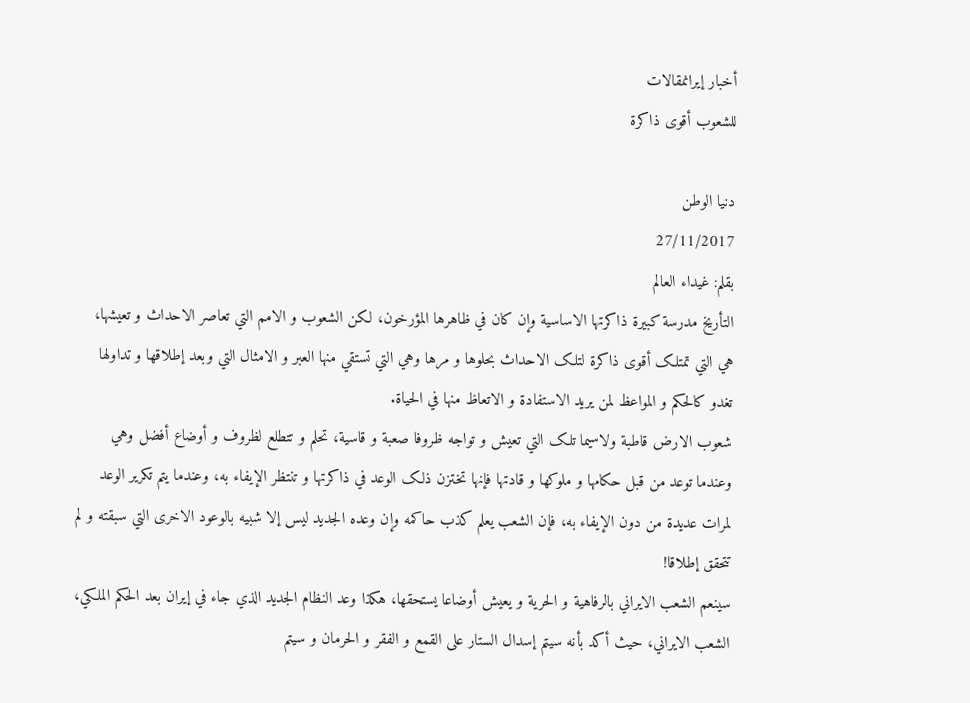أخبار إيرانمقالات
للشعوب أقوی ذاکرة

دنيا الوطن
27/11/2017
بقلم: غيداء العالم
التأريخ مدرسة کبيرة ذاکرتها الاساسية وإن کان في ظاهرها المؤرخون، لکن الشعوب و الامم التي تعاصر الاحداث و تعيشها، هي التي تمتلک أقوی ذاکرة لتلک الاحداث بحلوها و مرها وهي التي تستقي منها العبر و الامثال التي وبعد إطلاقها و تداولها تغدو کالحکم و المواعظ لمن يريد الاستفادة و الاتعاظ منها في الحياة.
شعوب الارض قاطبة ولاسيما تلک التي تعيش و تواجه ظروفا صعبة و قاسية، تحلم و تتطلع لظروف و أوضاع أفضل وهي وعندما توعد من قبل حکامها و ملوکها و قادتها فإنها تختزن ذلک الوعد في ذاکرتها و تنتظر الإيفاء به، وعندما يتم تکرير الوعد لمرات عديدة من دون الإيفاء به، فإن الشعب يعلم کذب حاکمه وإن وعده الجديد ليس إلا شبيه بالوعود الاخری التي سبقته و لم تتحقق إطلاقا!
سينعم الشعب الايراني بالرفاهية و الحرية و يعيش أوضاعا يستحقها، هکذا وعد النظام الجديد الذي جاء في إيران بعد الحکم الملکي، الشعب الايراني، حيث أکد بأنه سيتم إسدال الستار علی القمع و الفقر و الحرمان و سيتم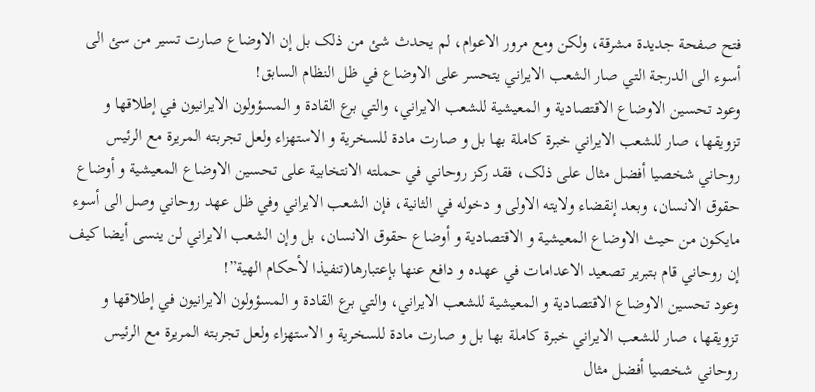فتح صفحة جديدة مشرقة، ولکن ومع مرور الاعوام، لم يحدث شئ من ذلک بل إن الاوضاع صارت تسير من سئ الی أسوء الی الدرجة التي صار الشعب الايراني يتحسر علی الاوضاع في ظل النظام السابق!
وعود تحسين الاوضاع الاقتصادية و المعيشية للشعب الايراني، والتي برع القادة و المسؤولون الايرانيون في إطلاقها و تزويقها، صار للشعب الايراني خبرة کاملة بها بل و صارت مادة للسخرية و الاستهزاء ولعل تجربته المريرة مع الرئيس روحاني شخصيا أفضل مثال علی ذلک، فقد رکز روحاني في حملته الانتخابية علی تحسين الاوضاع المعيشية و أوضاع حقوق الانسان، وبعد إنقضاء ولايته الاولی و دخوله في الثانية، فإن الشعب الايراني وفي ظل عهد روحاني وصل الی أسوء مايکون من حيث الاوضاع المعيشية و الاقتصادية و أوضاع حقوق الانسان، بل وإن الشعب الايراني لن ينسی أيضا کيف إن روحاني قام بتبرير تصعيد الاعدامات في عهده و دافع عنها بإعتبارها(تنفيذا لأحکام الهية”!
وعود تحسين الاوضاع الاقتصادية و المعيشية للشعب الايراني، والتي برع القادة و المسؤولون الايرانيون في إطلاقها و تزويقها، صار للشعب الايراني خبرة کاملة بها بل و صارت مادة للسخرية و الاستهزاء ولعل تجربته المريرة مع الرئيس روحاني شخصيا أفضل مثال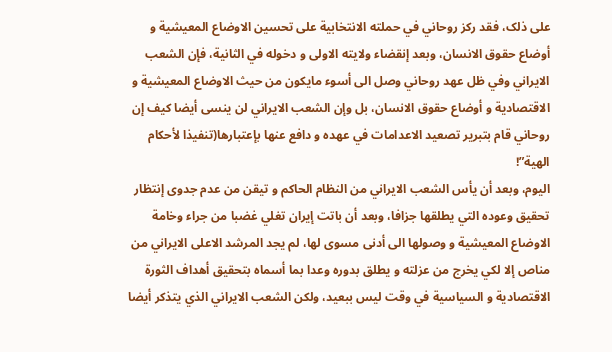علی ذلک، فقد رکز روحاني في حملته الانتخابية علی تحسين الاوضاع المعيشية و أوضاع حقوق الانسان، وبعد إنقضاء ولايته الاولی و دخوله في الثانية، فإن الشعب الايراني وفي ظل عهد روحاني وصل الی أسوء مايکون من حيث الاوضاع المعيشية و الاقتصادية و أوضاع حقوق الانسان، بل وإن الشعب الايراني لن ينسی أيضا کيف إن روحاني قام بتبرير تصعيد الاعدامات في عهده و دافع عنها بإعتبارها(تنفيذا لأحکام الهية”!
اليوم، وبعد أن يأس الشعب الايراني من النظام الحاکم و تيقن من عدم جدوی إنتظار تحقيق وعوده التي يطلقها جزافا، وبعد أن باتت إيران تغلي غضبا من جراء وخامة الاوضاع المعيشية و وصولها الی أدنی مسوی لها، لم يجد المرشد الاعلی الايراني من مناص إلا لکي يخرج من عزلته و يطلق بدوره وعدا بما أسماه بتحقيق أهداف الثورة الاقتصادية و السياسية في وقت ليس ببعيد، ولکن الشعب الايراني الذي يتذکر أيضا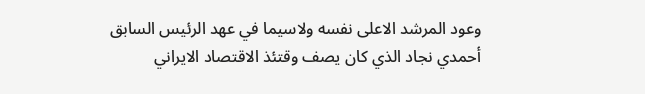وعود المرشد الاعلی نفسه ولاسيما في عهد الرئيس السابق أحمدي نجاد الذي کان يصف وقتئذ الاقتصاد الايراني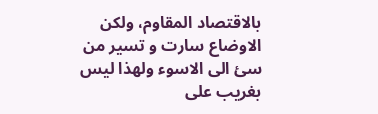بالاقتصاد المقاوم، ولکن الاوضاع سارت و تسير من سئ الی الاسوء ولهذا ليس بغريب علی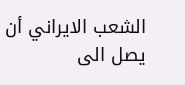الشعب الايراني أن يصل الی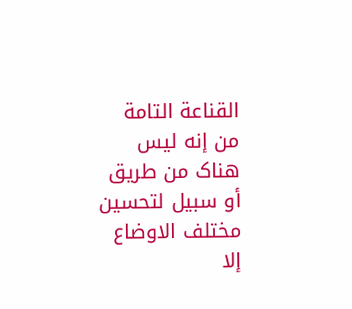القناعة التامة من إنه ليس هناک من طريق أو سبيل لتحسين مختلف الاوضاع إلا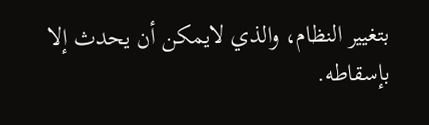بتغيير النظام، والذي لايمکن أن يحدث إلا بإسقاطه.